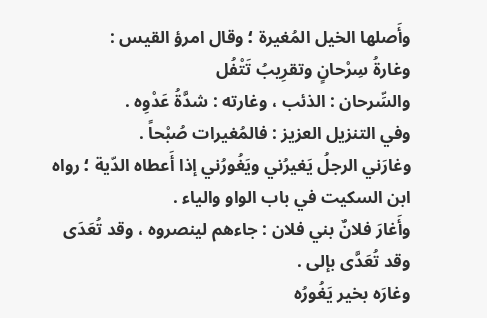وأَصلها الخيل المُغيرة ؛ وقال امرؤ القيس :
وغارةُ سِرْحانٍ وتقرِيبُ تَتْفُل
والسِّرحان : الذئب ، وغارته : شدَّةُ عَدْوِه .
وفي التنزيل العزيز : فالمُغيرات صُبْحاً .
وغارَني الرجلُ يَغيرُني ويَغُورُني إذا أَعطاه الدّية ؛ رواه ابن السكيت في باب الواو والياء .
وأَغارَ فلانٌ بني فلان : جاءهم لينصروه ، وقد تُعَدَى وقد تُعَدَّى بإلى .
وغارَه بخير يَغُورُه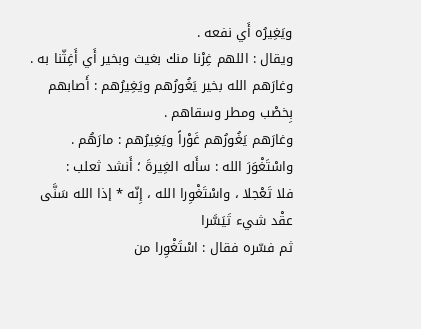ويَغِيرُه أَي نفعه .
ويقال : اللهم غِرْنا منك بغيث وبخير أَي أَغِثّنا به .
وغارَهم الله بخير يَغُورُهم ويَغِيرُهم : أَصابهم بِخصْب ومطر وسقاهم .
وغارَهم يَغُورُهم غَوْراً ويَغِيرُهم : مارَهُم .
واسْتَغْوَرَ الله : سأَله الغِيرةَ ؛ أَنشد ثعلب :
فلا تَعْجلا ، واسْتَغْوِرا الله ، إِنّه * إذا الله سَنَّى عقْد شيء تَيَسَّرا
ثم فسّره فقال : اسْتَغْوِرا من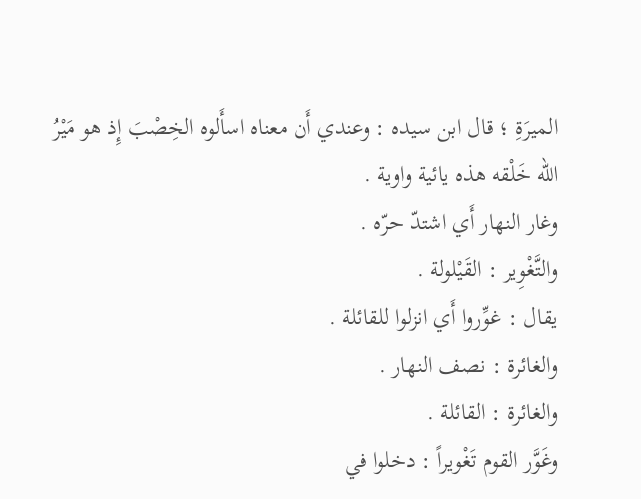الميرَةِ ؛ قال ابن سيده : وعندي أَن معناه اسأَلوه الخِصْبَ إِذ هو مَيْرُ الله خَلْقه هذه يائية واوية .
وغار النهار أَي اشتدّ حرّه .
والتَّغْوِير : القَيْلولة .
يقال : غوِّروا أَي انزلوا للقائلة .
والغائرة : نصف النهار .
والغائرة : القائلة .
وغَوَّر القوم تَغْويراً : دخلوا في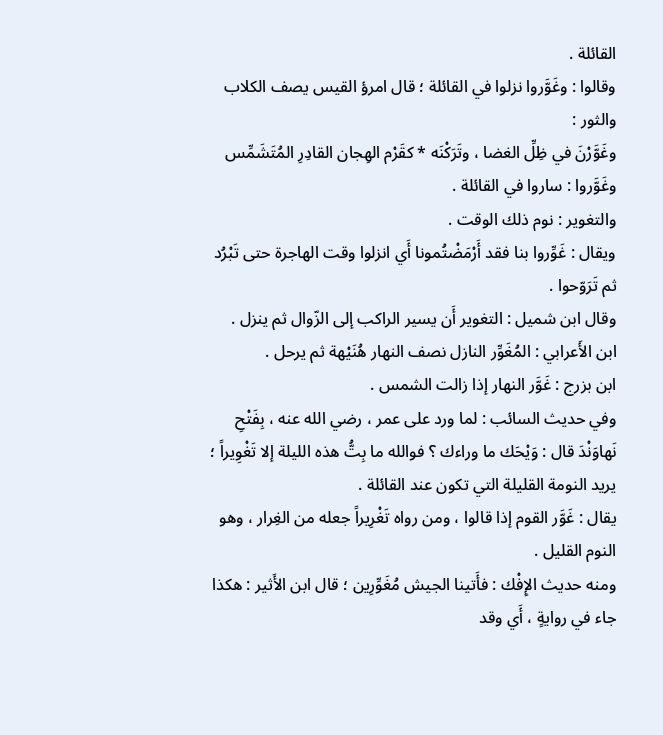القائلة .
وقالوا : وغَوَّروا نزلوا في القائلة ؛ قال امرؤ القيس يصف الكلاب والثور :
وغَوَّرْنَ في ظِلِّ الغضا ، وتَرَكْنَه * كقَرْم الهِجان القادِرِ المُتَشَمِّس
وغَوَّروا : ساروا في القائلة .
والتغوير : نوم ذلك الوقت .
ويقال : غَوِّروا بنا فقد أَرْمَضْتُمونا أَي انزلوا وقت الهاجرة حتى تَبْرُد ثم تَرَوّحوا .
وقال ابن شميل : التغوير أَن يسير الراكب إلى الزّوال ثم ينزل .
ابن الأَعرابي : المُغَوِّر النازل نصف النهار هُنَيْهة ثم يرحل .
ابن بزرج : غَوَّر النهار إذا زالت الشمس .
وفي حديث السائب : لما ورد على عمر ، رضي الله عنه ، بِفَتْحِ نَهاوَنْدَ قال : وَيْحَك ما وراءك ؟ فوالله ما بِتُّ هذه الليلة إلا تَغْوِيراً ؛ يريد النومة القليلة التي تكون عند القائلة .
يقال : غَوَّر القوم إذا قالوا ، ومن رواه تَغْرِيراً جعله من الغِرار ، وهو النوم القليل .
ومنه حديث الإِفْك : فأَتينا الجيش مُغَوِّرِين ؛ قال ابن الأَثير : هكذا جاء في روايةٍ ، أَي وقد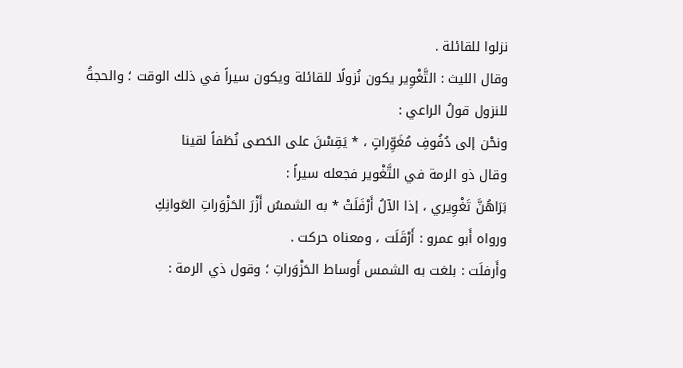نزلوا للقائلة .
وقال الليث : التَّغْوِير يكون نُزولًا للقائلة ويكون سيراً في ذلك الوقت ؛ والحجةُ للنزول قولُ الراعي :
ونحْن إلى دُفُوفِ مُغَوِّراتٍ ، * يَقِسْنَ على الحَصى نُطَفاً لقينا
وقال ذو الرمة في التَّغْوير فجعله سيراً :
بَرَاهُنَّ تَغْوِيري ، إذا الآلُ أَرْفَلَتْ * به الشمسُ أَزْرَ الحَزْوَراتِ العَوانِكِ
ورواه أَبو عمرو : أَرْقَلَت ، ومعناه حركت .
وأَرفلَت : بلغت به الشمس أَوساط الحَزْوَراتِ ؛ وقول ذي الرمة :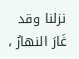نزلنا وقد غَارَ النهارُ ،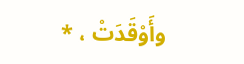وأَوْقَدَتْ ، *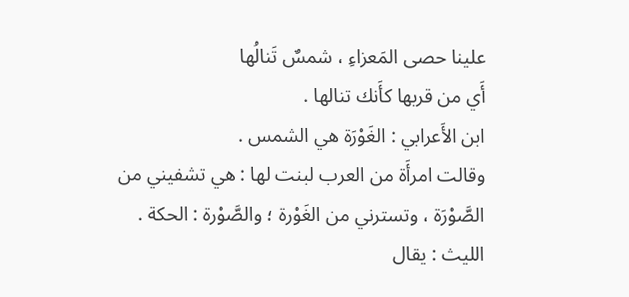علينا حصى المَعزاءِ ، شمسٌ تَنالُها
أَي من قربها كأَنك تنالها .
ابن الأَعرابي : الغَوْرَة هي الشمس .
وقالت امرأَة من العرب لبنت لها : هي تشفيني من الصَّوْرَة ، وتسترني من الغَوْرة ؛ والصَّوْرة : الحكة .
الليث : يقال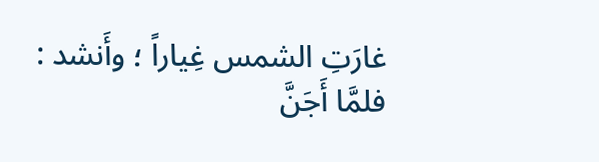غارَتِ الشمس غِياراً ؛ وأَنشد :
فلمَّا أَجَنَّ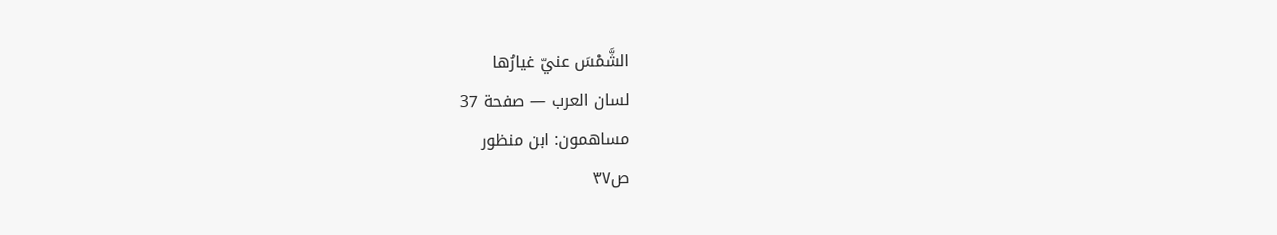الشَّمْسَ عنيّ غيارُها
لسان العرب — صفحة 37
مساهمون: ابن منظور
ص٣٧